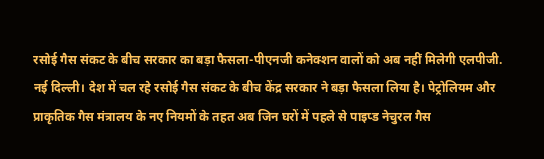रसोई गैस संकट के बीच सरकार का बड़ा फैसला-पीएनजी कनेक्शन वालों को अब नहीं मिलेगी एलपीजी.
नई दिल्ली। देश में चल रहे रसोई गैस संकट के बीच केंद्र सरकार ने बड़ा फैसला लिया है। पेट्रोलियम और प्राकृतिक गैस मंत्रालय के नए नियमों के तहत अब जिन घरों में पहले से पाइप्ड नेचुरल गैस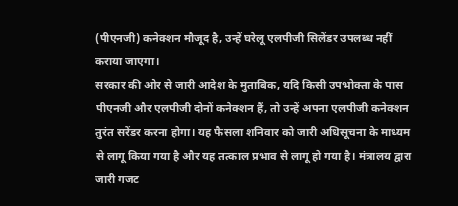(पीएनजी) कनेक्शन मौजूद है, उन्हें घरेलू एलपीजी सिलेंडर उपलब्ध नहीं कराया जाएगा।
सरकार की ओर से जारी आदेश के मुताबिक, यदि किसी उपभोक्ता के पास पीएनजी और एलपीजी दोनों कनेक्शन हैं, तो उन्हें अपना एलपीजी कनेक्शन तुरंत सरेंडर करना होगा। यह फैसला शनिवार को जारी अधिसूचना के माध्यम से लागू किया गया है और यह तत्काल प्रभाव से लागू हो गया है। मंत्रालय द्वारा जारी गजट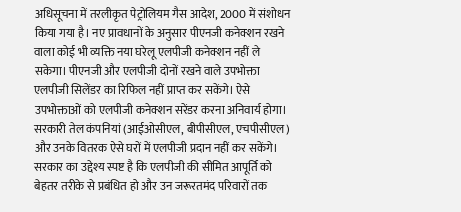अधिसूचना में तरलीकृत पेट्रोलियम गैस आदेश, 2000 में संशोधन किया गया है। नए प्रावधानों के अनुसार पीएनजी कनेक्शन रखने वाला कोई भी व्यक्ति नया घरेलू एलपीजी कनेक्शन नहीं ले सकेगा। पीएनजी और एलपीजी दोनों रखने वाले उपभोक्ता एलपीजी सिलेंडर का रिफिल नहीं प्राप्त कर सकेंगे। ऐसे उपभोक्ताओं को एलपीजी कनेक्शन सरेंडर करना अनिवार्य होगा। सरकारी तेल कंपनियां (आईओसीएल, बीपीसीएल, एचपीसीएल) और उनके वितरक ऐसे घरों में एलपीजी प्रदान नहीं कर सकेंगे।
सरकार का उद्देश्य स्पष्ट है कि एलपीजी की सीमित आपूर्ति को बेहतर तरीके से प्रबंधित हो और उन जरूरतमंद परिवारों तक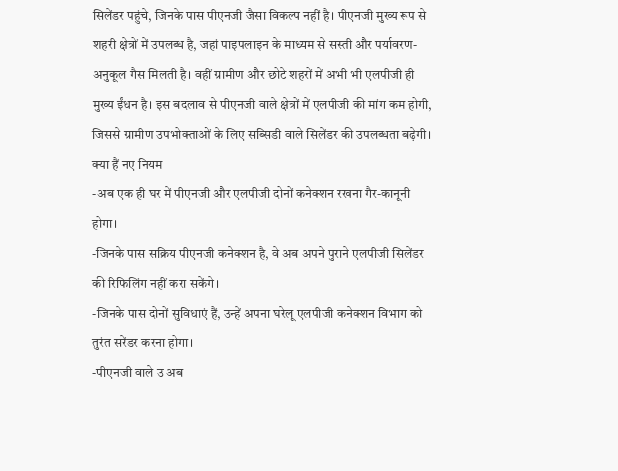सिलेंडर पहुंचे, जिनके पास पीएनजी जैसा विकल्प नहीं है। पीएनजी मुख्य रूप से शहरी क्षेत्रों में उपलब्ध है, जहां पाइपलाइन के माध्यम से सस्ती और पर्यावरण-अनुकूल गैस मिलती है। वहीं ग्रामीण और छोटे शहरों में अभी भी एलपीजी ही मुख्य ईंधन है। इस बदलाव से पीएनजी वाले क्षेत्रों में एलपीजी की मांग कम होगी, जिससे ग्रामीण उपभोक्ताओं के लिए सब्सिडी वाले सिलेंडर की उपलब्धता बढ़ेगी।
क्या हैं नए नियम
-अब एक ही घर में पीएनजी और एलपीजी दोनों कनेक्शन रखना गैर-कानूनी होगा।
-जिनके पास सक्रिय पीएनजी कनेक्शन है, वे अब अपने पुराने एलपीजी सिलेंडर की रिफिलिंग नहीं करा सकेंगे।
-जिनके पास दोनों सुविधाएं हैं, उन्हें अपना घरेलू एलपीजी कनेक्शन विभाग को तुरंत सरेंडर करना होगा।
-पीएनजी वाले उ अब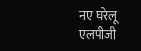नए घरेलू एलपीजी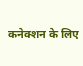कनेक्शन के लिए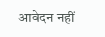आवेदन नहीं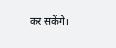कर सकेंगे।